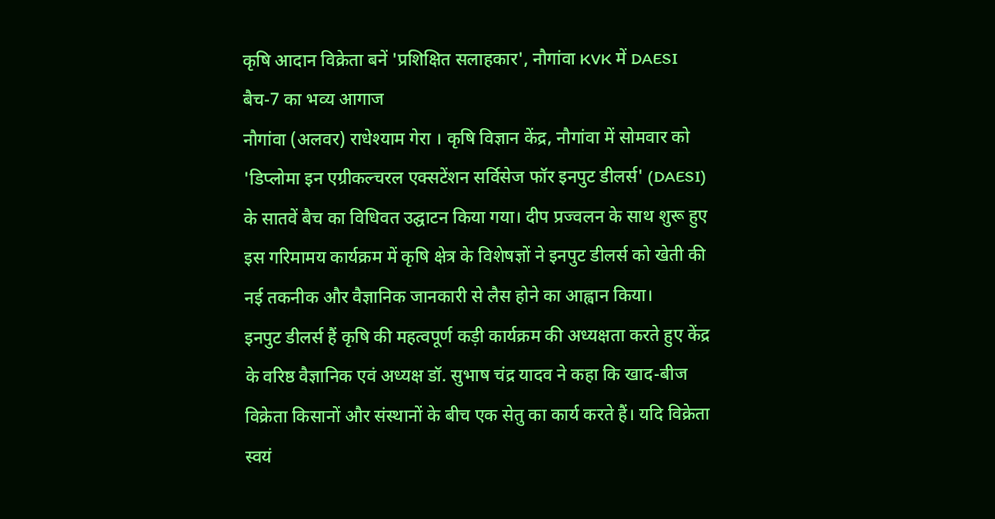कृषि आदान विक्रेता बनें 'प्रशिक्षित सलाहकार', नौगांवा KVK में DAESI बैच-7 का भव्य आगाज
नौगांवा (अलवर) राधेश्याम गेरा । कृषि विज्ञान केंद्र, नौगांवा में सोमवार को 'डिप्लोमा इन एग्रीकल्चरल एक्सटेंशन सर्विसेज फॉर इनपुट डीलर्स' (DAESI) के सातवें बैच का विधिवत उद्घाटन किया गया। दीप प्रज्वलन के साथ शुरू हुए इस गरिमामय कार्यक्रम में कृषि क्षेत्र के विशेषज्ञों ने इनपुट डीलर्स को खेती की नई तकनीक और वैज्ञानिक जानकारी से लैस होने का आह्वान किया।
इनपुट डीलर्स हैं कृषि की महत्वपूर्ण कड़ी कार्यक्रम की अध्यक्षता करते हुए केंद्र के वरिष्ठ वैज्ञानिक एवं अध्यक्ष डॉ. सुभाष चंद्र यादव ने कहा कि खाद-बीज विक्रेता किसानों और संस्थानों के बीच एक सेतु का कार्य करते हैं। यदि विक्रेता स्वयं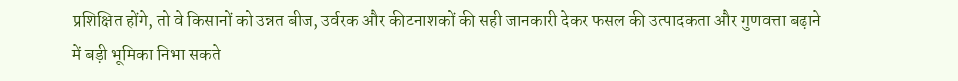प्रशिक्षित होंगे, तो वे किसानों को उन्नत बीज, उर्वरक और कीटनाशकों की सही जानकारी देकर फसल की उत्पादकता और गुणवत्ता बढ़ाने में बड़ी भूमिका निभा सकते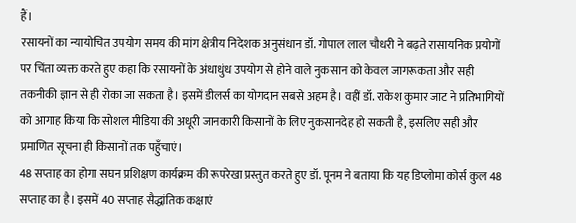हैं।
रसायनों का न्यायोचित उपयोग समय की मांग क्षेत्रीय निदेशक अनुसंधान डॉ. गोपाल लाल चौधरी ने बढ़ते रासायनिक प्रयोगों पर चिंता व्यक्त करते हुए कहा कि रसायनों के अंधाधुंध उपयोग से होने वाले नुकसान को केवल जागरूकता और सही तकनीकी ज्ञान से ही रोका जा सकता है। इसमें डीलर्स का योगदान सबसे अहम है। वहीं डॉ. राकेश कुमार जाट ने प्रतिभागियों को आगाह किया कि सोशल मीडिया की अधूरी जानकारी किसानों के लिए नुकसानदेह हो सकती है, इसलिए सही और प्रमाणित सूचना ही किसानों तक पहुँचाएं।
48 सप्ताह का होगा सघन प्रशिक्षण कार्यक्रम की रूपरेखा प्रस्तुत करते हुए डॉ. पूनम ने बताया कि यह डिप्लोमा कोर्स कुल 48 सप्ताह का है। इसमें 40 सप्ताह सैद्धांतिक कक्षाएं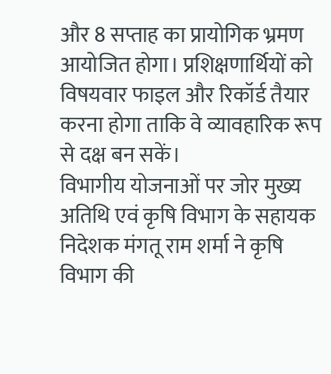और 8 सप्ताह का प्रायोगिक भ्रमण आयोजित होगा। प्रशिक्षणार्थियों को विषयवार फाइल और रिकॉर्ड तैयार करना होगा ताकि वे व्यावहारिक रूप से दक्ष बन सकें।
विभागीय योजनाओं पर जोर मुख्य अतिथि एवं कृषि विभाग के सहायक निदेशक मंगतू राम शर्मा ने कृषि विभाग की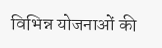विभिन्न योजनाओं की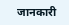जानकारी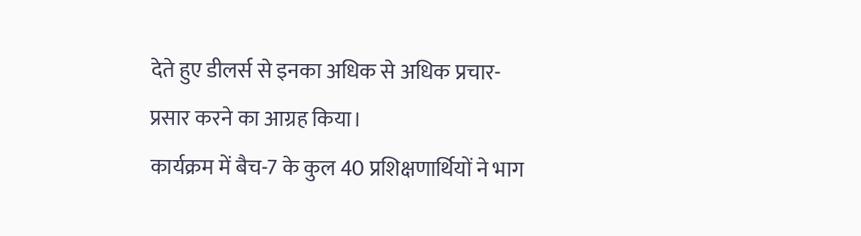देते हुए डीलर्स से इनका अधिक से अधिक प्रचार-प्रसार करने का आग्रह किया।
कार्यक्रम में बैच-7 के कुल 40 प्रशिक्षणार्थियों ने भाग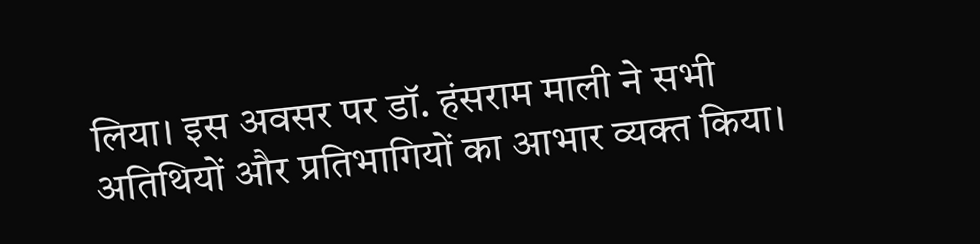लिया। इस अवसर पर डॉ. हंसराम माली ने सभी अतिथियों और प्रतिभागियों का आभार व्यक्त किया।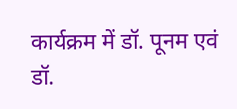कार्यक्रम में डॉ. पूनम एवं डॉ.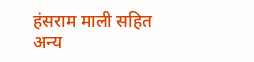हंसराम माली सहित अन्य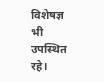विशेषज्ञ भी उपस्थित रहे।